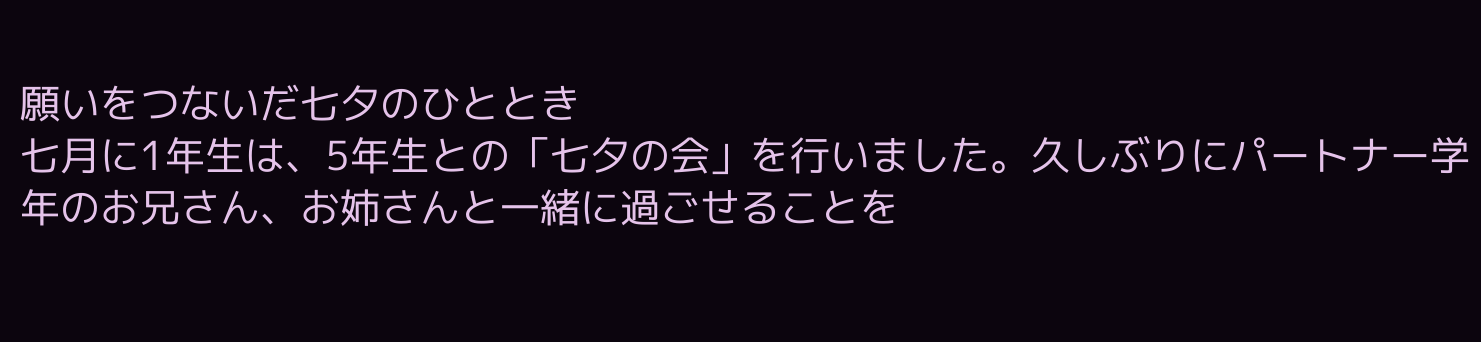願いをつないだ七夕のひととき
七月に1年生は、5年生との「七夕の会」を行いました。久しぶりにパートナー学年のお兄さん、お姉さんと一緒に過ごせることを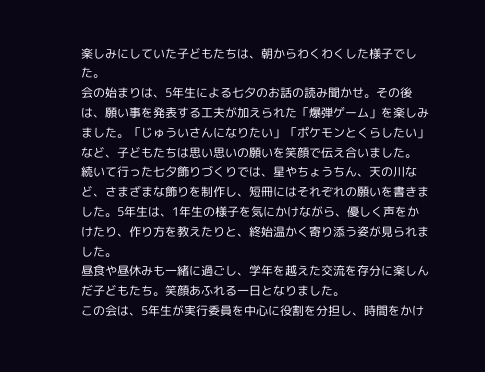楽しみにしていた子どもたちは、朝からわくわくした様子でした。
会の始まりは、5年生による七夕のお話の読み聞かせ。その後は、願い事を発表する工夫が加えられた「爆弾ゲーム」を楽しみました。「じゅういさんになりたい」「ポケモンとくらしたい」など、子どもたちは思い思いの願いを笑顔で伝え合いました。
続いて行った七夕飾りづくりでは、星やちょうちん、天の川など、さまざまな飾りを制作し、短冊にはそれぞれの願いを書きました。5年生は、1年生の様子を気にかけながら、優しく声をかけたり、作り方を教えたりと、終始温かく寄り添う姿が見られました。
昼食や昼休みも一緒に過ごし、学年を越えた交流を存分に楽しんだ子どもたち。笑顔あふれる一日となりました。
この会は、5年生が実行委員を中心に役割を分担し、時間をかけ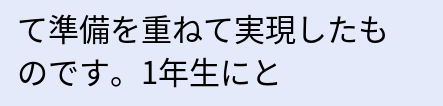て準備を重ねて実現したものです。1年生にと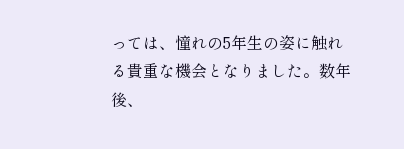っては、憧れの5年生の姿に触れる貴重な機会となりました。数年後、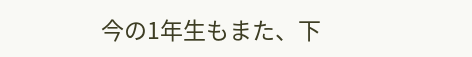今の1年生もまた、下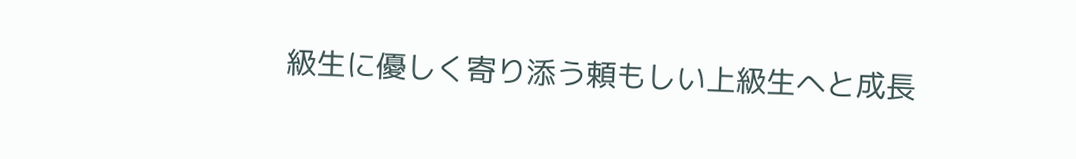級生に優しく寄り添う頼もしい上級生へと成長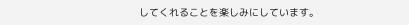してくれることを楽しみにしています。